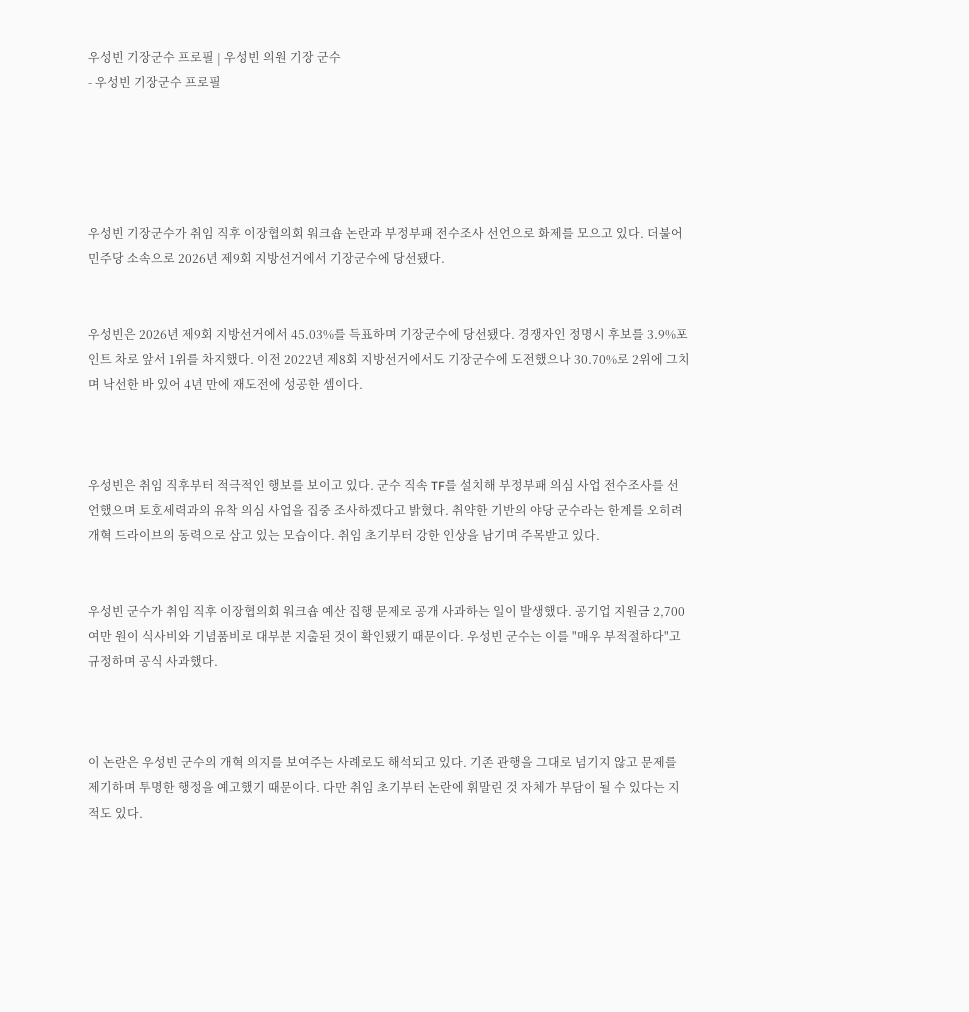우성빈 기장군수 프로필 | 우성빈 의원 기장 군수
- 우성빈 기장군수 프로필





우성빈 기장군수가 취임 직후 이장협의회 워크숍 논란과 부정부패 전수조사 선언으로 화제를 모으고 있다. 더불어민주당 소속으로 2026년 제9회 지방선거에서 기장군수에 당선됐다.


우성빈은 2026년 제9회 지방선거에서 45.03%를 득표하며 기장군수에 당선됐다. 경쟁자인 정명시 후보를 3.9%포인트 차로 앞서 1위를 차지했다. 이전 2022년 제8회 지방선거에서도 기장군수에 도전했으나 30.70%로 2위에 그치며 낙선한 바 있어 4년 만에 재도전에 성공한 셈이다.



우성빈은 취임 직후부터 적극적인 행보를 보이고 있다. 군수 직속 TF를 설치해 부정부패 의심 사업 전수조사를 선언했으며 토호세력과의 유착 의심 사업을 집중 조사하겠다고 밝혔다. 취약한 기반의 야당 군수라는 한계를 오히려 개혁 드라이브의 동력으로 삼고 있는 모습이다. 취임 초기부터 강한 인상을 남기며 주목받고 있다.


우성빈 군수가 취임 직후 이장협의회 워크숍 예산 집행 문제로 공개 사과하는 일이 발생했다. 공기업 지원금 2,700여만 원이 식사비와 기념품비로 대부분 지출된 것이 확인됐기 때문이다. 우성빈 군수는 이를 "매우 부적절하다"고 규정하며 공식 사과했다.



이 논란은 우성빈 군수의 개혁 의지를 보여주는 사례로도 해석되고 있다. 기존 관행을 그대로 넘기지 않고 문제를 제기하며 투명한 행정을 예고했기 때문이다. 다만 취임 초기부터 논란에 휘말린 것 자체가 부담이 될 수 있다는 지적도 있다.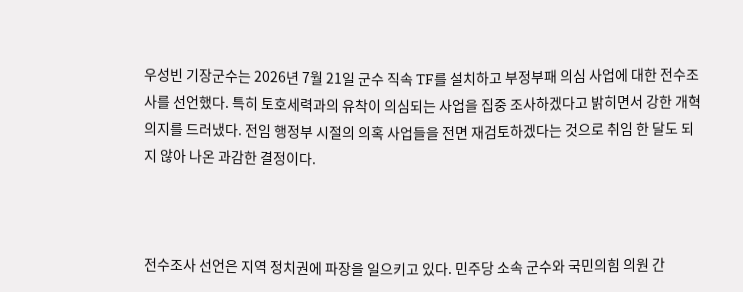우성빈 기장군수는 2026년 7월 21일 군수 직속 TF를 설치하고 부정부패 의심 사업에 대한 전수조사를 선언했다. 특히 토호세력과의 유착이 의심되는 사업을 집중 조사하겠다고 밝히면서 강한 개혁 의지를 드러냈다. 전임 행정부 시절의 의혹 사업들을 전면 재검토하겠다는 것으로 취임 한 달도 되지 않아 나온 과감한 결정이다.



전수조사 선언은 지역 정치권에 파장을 일으키고 있다. 민주당 소속 군수와 국민의힘 의원 간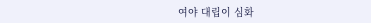여야 대립이 심화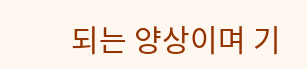되는 양상이며 기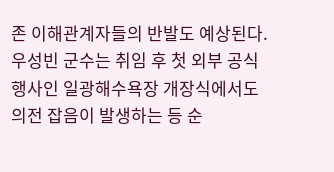존 이해관계자들의 반발도 예상된다. 우성빈 군수는 취임 후 첫 외부 공식행사인 일광해수욕장 개장식에서도 의전 잡음이 발생하는 등 순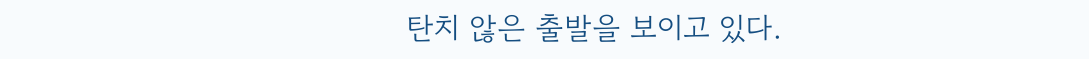탄치 않은 출발을 보이고 있다.